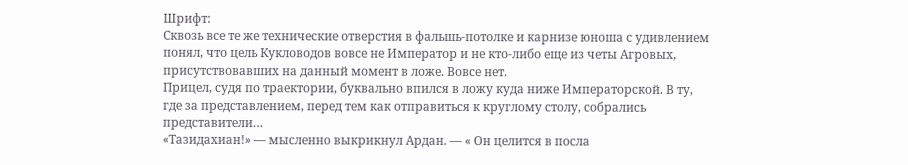Шрифт:
Сквозь все те же технические отверстия в фальшь-потолке и карнизе юноша с удивлением понял, что цель Кукловодов вовсе не Император и не кто-либо еще из четы Агровых, присутствовавших на данный момент в ложе. Вовсе нет.
Прицел, судя по траектории, буквально впился в ложу куда ниже Императорской. В ту, где за представлением, перед тем как отправиться к круглому столу, собрались представители…
«Тазидахиан!» — мысленно выкрикнул Ардан. — « Он целится в посла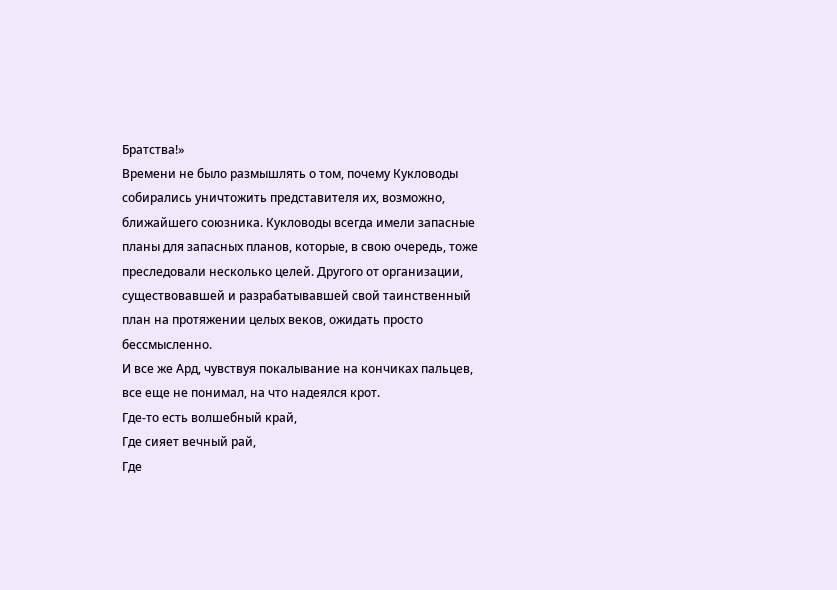Братства!»
Времени не было размышлять о том, почему Кукловоды собирались уничтожить представителя их, возможно, ближайшего союзника. Кукловоды всегда имели запасные планы для запасных планов, которые, в свою очередь, тоже преследовали несколько целей. Другого от организации, существовавшей и разрабатывавшей свой таинственный план на протяжении целых веков, ожидать просто бессмысленно.
И все же Ард, чувствуя покалывание на кончиках пальцев, все еще не понимал, на что надеялся крот.
Где-то есть волшебный край,
Где сияет вечный рай,
Где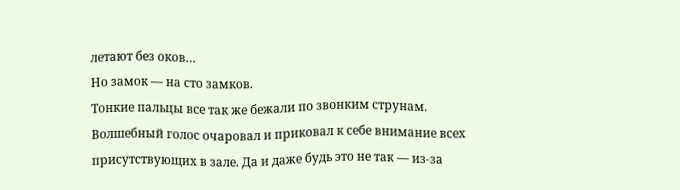летают без оков…
Но замок — на сто замков.
Тонкие пальцы все так же бежали по звонким струнам. Волшебный голос очаровал и приковал к себе внимание всех присутствующих в зале. Да и даже будь это не так — из-за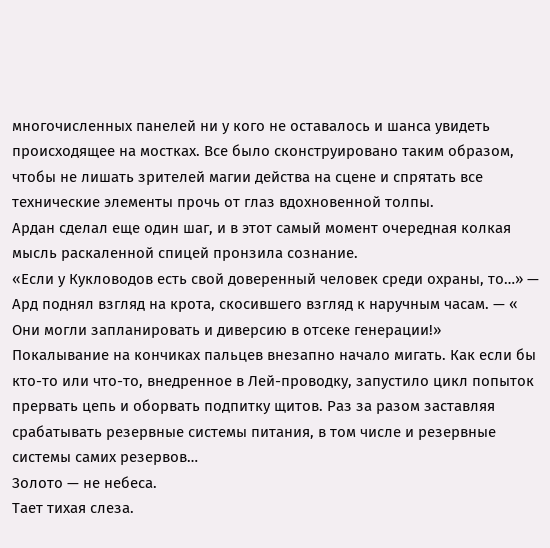многочисленных панелей ни у кого не оставалось и шанса увидеть происходящее на мостках. Все было сконструировано таким образом, чтобы не лишать зрителей магии действа на сцене и спрятать все технические элементы прочь от глаз вдохновенной толпы.
Ардан сделал еще один шаг, и в этот самый момент очередная колкая мысль раскаленной спицей пронзила сознание.
«Если у Кукловодов есть свой доверенный человек среди охраны, то…» — Ард поднял взгляд на крота, скосившего взгляд к наручным часам. — « Они могли запланировать и диверсию в отсеке генерации!»
Покалывание на кончиках пальцев внезапно начало мигать. Как если бы кто-то или что-то, внедренное в Лей-проводку, запустило цикл попыток прервать цепь и оборвать подпитку щитов. Раз за разом заставляя срабатывать резервные системы питания, в том числе и резервные системы самих резервов…
Золото — не небеса.
Тает тихая слеза.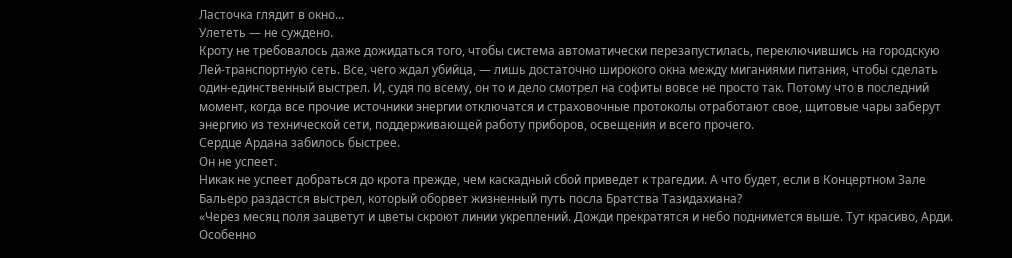Ласточка глядит в окно…
Улететь — не суждено.
Кроту не требовалось даже дожидаться того, чтобы система автоматически перезапустилась, переключившись на городскую Лей-транспортную сеть. Все, чего ждал убийца, — лишь достаточно широкого окна между миганиями питания, чтобы сделать один-единственный выстрел. И, судя по всему, он то и дело смотрел на софиты вовсе не просто так. Потому что в последний момент, когда все прочие источники энергии отключатся и страховочные протоколы отработают свое, щитовые чары заберут энергию из технической сети, поддерживающей работу приборов, освещения и всего прочего.
Сердце Ардана забилось быстрее.
Он не успеет.
Никак не успеет добраться до крота прежде, чем каскадный сбой приведет к трагедии. А что будет, если в Концертном Зале Бальеро раздастся выстрел, который оборвет жизненный путь посла Братства Тазидахиана?
«Через месяц поля зацветут и цветы скроют линии укреплений. Дожди прекратятся и небо поднимется выше. Тут красиво, Арди. Особенно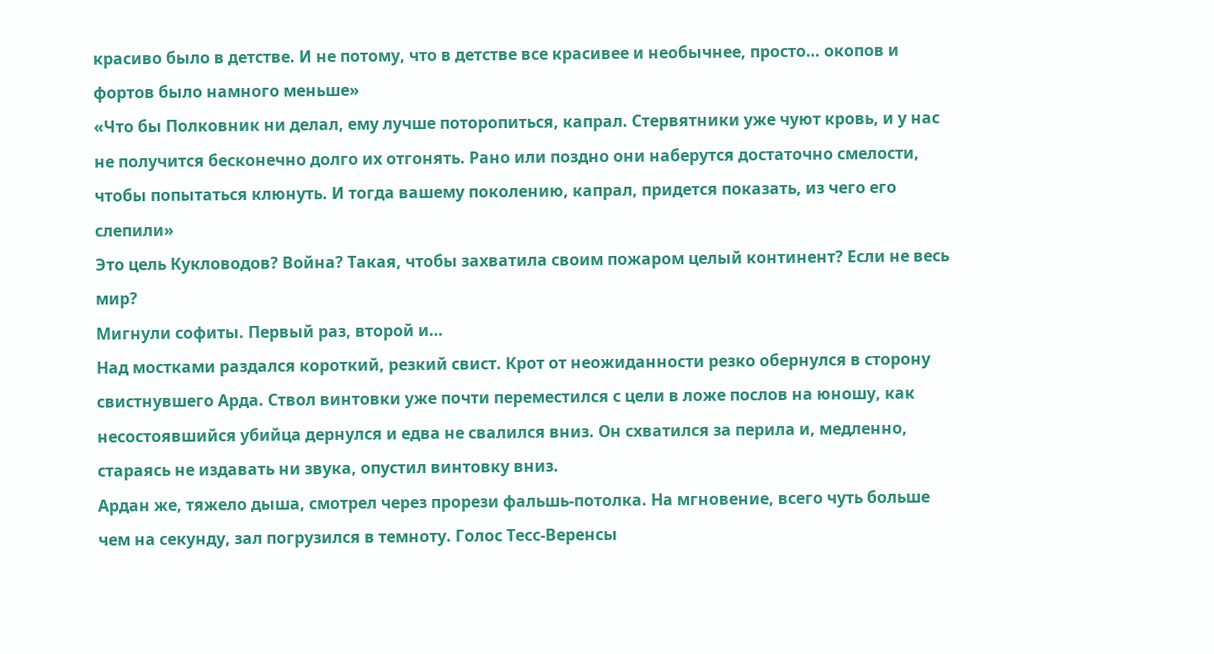красиво было в детстве. И не потому, что в детстве все красивее и необычнее, просто… окопов и фортов было намного меньше»
«Что бы Полковник ни делал, ему лучше поторопиться, капрал. Стервятники уже чуют кровь, и у нас не получится бесконечно долго их отгонять. Рано или поздно они наберутся достаточно смелости, чтобы попытаться клюнуть. И тогда вашему поколению, капрал, придется показать, из чего его слепили»
Это цель Кукловодов? Война? Такая, чтобы захватила своим пожаром целый континент? Если не весь мир?
Мигнули софиты. Первый раз, второй и…
Над мостками раздался короткий, резкий свист. Крот от неожиданности резко обернулся в сторону свистнувшего Арда. Ствол винтовки уже почти переместился с цели в ложе послов на юношу, как несостоявшийся убийца дернулся и едва не свалился вниз. Он схватился за перила и, медленно, стараясь не издавать ни звука, опустил винтовку вниз.
Ардан же, тяжело дыша, смотрел через прорези фальшь-потолка. На мгновение, всего чуть больше чем на секунду, зал погрузился в темноту. Голос Тесс-Веренсы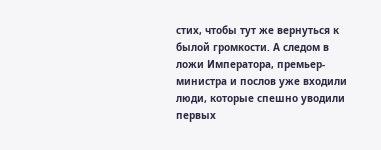стих, чтобы тут же вернуться к былой громкости. А следом в ложи Императора, премьер-министра и послов уже входили люди, которые спешно уводили первых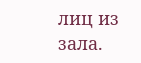лиц из зала.